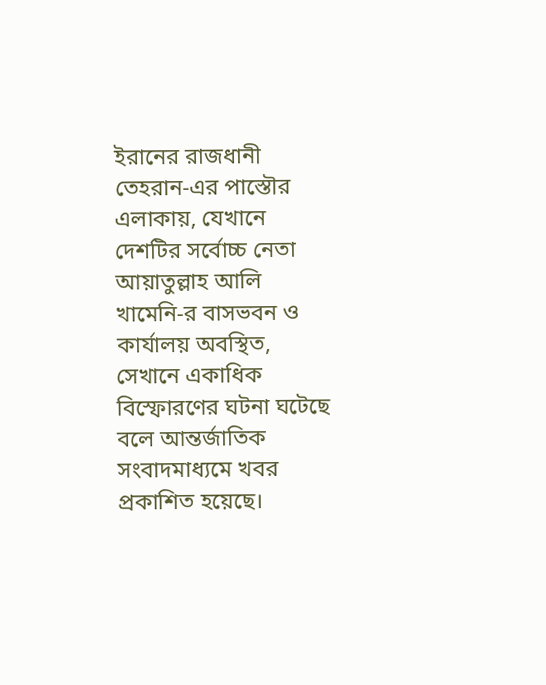ইরানের রাজধানী তেহরান-এর পাস্তৌর এলাকায়, যেখানে দেশটির সর্বোচ্চ নেতা আয়াতুল্লাহ আলি খামেনি-র বাসভবন ও কার্যালয় অবস্থিত, সেখানে একাধিক বিস্ফোরণের ঘটনা ঘটেছে বলে আন্তর্জাতিক সংবাদমাধ্যমে খবর প্রকাশিত হয়েছে।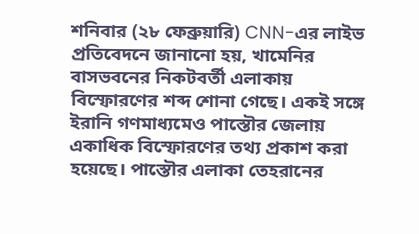শনিবার (২৮ ফেব্রুয়ারি) CNN-এর লাইভ প্রতিবেদনে জানানো হয়, খামেনির বাসভবনের নিকটবর্তী এলাকায় বিস্ফোরণের শব্দ শোনা গেছে। একই সঙ্গে ইরানি গণমাধ্যমেও পাস্তৌর জেলায় একাধিক বিস্ফোরণের তথ্য প্রকাশ করা হয়েছে। পাস্তৌর এলাকা তেহরানের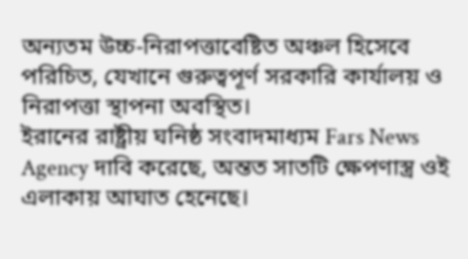অন্যতম উচ্চ-নিরাপত্তাবেষ্টিত অঞ্চল হিসেবে পরিচিত, যেখানে গুরুত্বপূর্ণ সরকারি কার্যালয় ও নিরাপত্তা স্থাপনা অবস্থিত।
ইরানের রাষ্ট্রীয় ঘনিষ্ঠ সংবাদমাধ্যম Fars News Agency দাবি করেছে, অন্তত সাতটি ক্ষেপণাস্ত্র ওই এলাকায় আঘাত হেনেছে।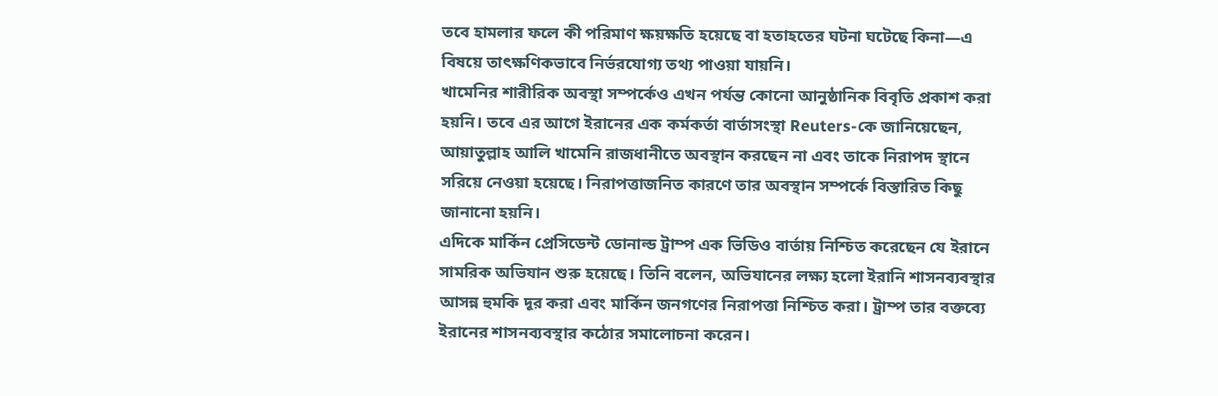তবে হামলার ফলে কী পরিমাণ ক্ষয়ক্ষতি হয়েছে বা হতাহতের ঘটনা ঘটেছে কিনা—এ বিষয়ে তাৎক্ষণিকভাবে নির্ভরযোগ্য তথ্য পাওয়া যায়নি।
খামেনির শারীরিক অবস্থা সম্পর্কেও এখন পর্যন্ত কোনো আনুষ্ঠানিক বিবৃতি প্রকাশ করা হয়নি। তবে এর আগে ইরানের এক কর্মকর্তা বার্তাসংস্থা Reuters-কে জানিয়েছেন, আয়াতুল্লাহ আলি খামেনি রাজধানীতে অবস্থান করছেন না এবং তাকে নিরাপদ স্থানে সরিয়ে নেওয়া হয়েছে। নিরাপত্তাজনিত কারণে তার অবস্থান সম্পর্কে বিস্তারিত কিছু জানানো হয়নি।
এদিকে মার্কিন প্রেসিডেন্ট ডোনাল্ড ট্রাম্প এক ভিডিও বার্তায় নিশ্চিত করেছেন যে ইরানে সামরিক অভিযান শুরু হয়েছে। তিনি বলেন, অভিযানের লক্ষ্য হলো ইরানি শাসনব্যবস্থার আসন্ন হুমকি দূর করা এবং মার্কিন জনগণের নিরাপত্তা নিশ্চিত করা। ট্রাম্প তার বক্তব্যে ইরানের শাসনব্যবস্থার কঠোর সমালোচনা করেন।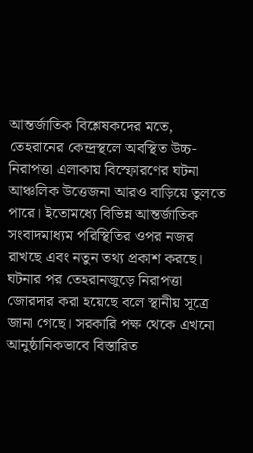আন্তর্জাতিক বিশ্লেষকদের মতে, তেহরানের কেন্দ্রস্থলে অবস্থিত উচ্চ-নিরাপত্তা এলাকায় বিস্ফোরণের ঘটনা আঞ্চলিক উত্তেজনা আরও বাড়িয়ে তুলতে পারে। ইতোমধ্যে বিভিন্ন আন্তর্জাতিক সংবাদমাধ্যম পরিস্থিতির ওপর নজর রাখছে এবং নতুন তথ্য প্রকাশ করছে।
ঘটনার পর তেহরানজুড়ে নিরাপত্তা জোরদার করা হয়েছে বলে স্থানীয় সূত্রে জানা গেছে। সরকারি পক্ষ থেকে এখনো আনুষ্ঠানিকভাবে বিস্তারিত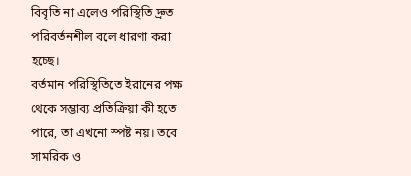বিবৃতি না এলেও পরিস্থিতি দ্রুত পরিবর্তনশীল বলে ধারণা করা হচ্ছে।
বর্তমান পরিস্থিতিতে ইরানের পক্ষ থেকে সম্ভাব্য প্রতিক্রিয়া কী হতে পারে, তা এখনো স্পষ্ট নয়। তবে সামরিক ও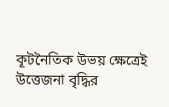কূটনৈতিক উভয় ক্ষেত্রেই উত্তেজনা বৃদ্ধির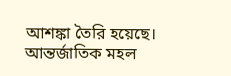আশঙ্কা তৈরি হয়েছে। আন্তর্জাতিক মহল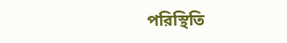পরিস্থিতি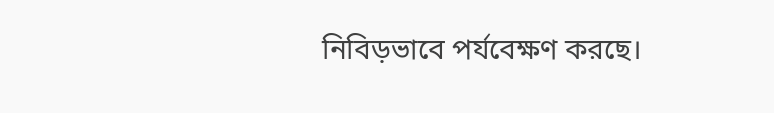নিবিড়ভাবে পর্যবেক্ষণ করছে।